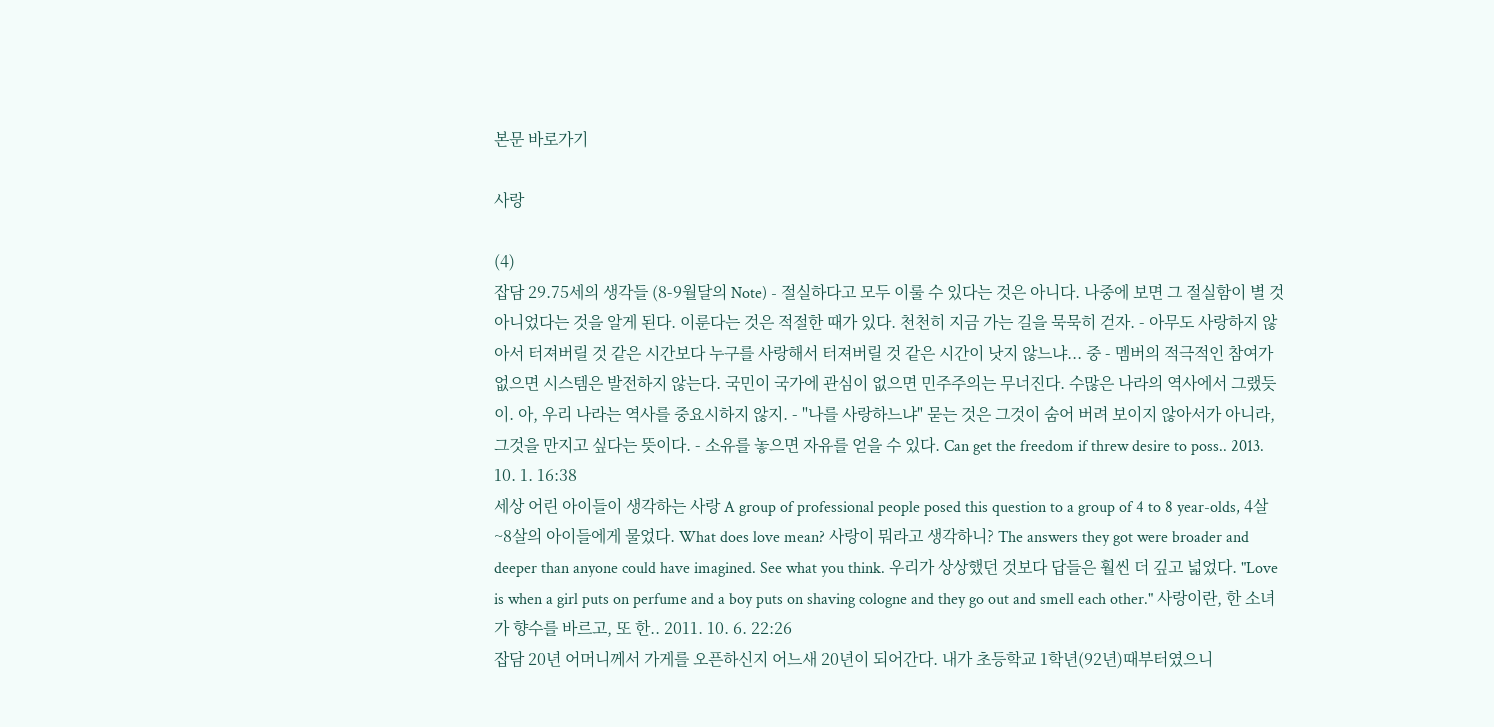본문 바로가기

사랑

(4)
잡담 29.75세의 생각들 (8-9월달의 Note) - 절실하다고 모두 이룰 수 있다는 것은 아니다. 나중에 보면 그 절실함이 별 것 아니었다는 것을 알게 된다. 이룬다는 것은 적절한 때가 있다. 천천히 지금 가는 길을 묵묵히 걷자. - 아무도 사랑하지 않아서 터져버릴 것 같은 시간보다 누구를 사랑해서 터져버릴 것 같은 시간이 낫지 않느냐... 중 - 멤버의 적극적인 참여가 없으면 시스템은 발전하지 않는다. 국민이 국가에 관심이 없으면 민주주의는 무너진다. 수많은 나라의 역사에서 그랬듯이. 아, 우리 나라는 역사를 중요시하지 않지. - "나를 사랑하느냐" 묻는 것은 그것이 숨어 버려 보이지 않아서가 아니라, 그것을 만지고 싶다는 뜻이다. - 소유를 놓으면 자유를 얻을 수 있다. Can get the freedom if threw desire to poss.. 2013. 10. 1. 16:38
세상 어린 아이들이 생각하는 사랑 A group of professional people posed this question to a group of 4 to 8 year-olds, 4살~8살의 아이들에게 물었다. What does love mean? 사랑이 뭐라고 생각하니? The answers they got were broader and deeper than anyone could have imagined. See what you think. 우리가 상상했던 것보다 답들은 훨씬 더 깊고 넓었다. "Love is when a girl puts on perfume and a boy puts on shaving cologne and they go out and smell each other." 사랑이란, 한 소녀가 향수를 바르고, 또 한.. 2011. 10. 6. 22:26
잡담 20년 어머니께서 가게를 오픈하신지 어느새 20년이 되어간다. 내가 초등학교 1학년(92년)때부터였으니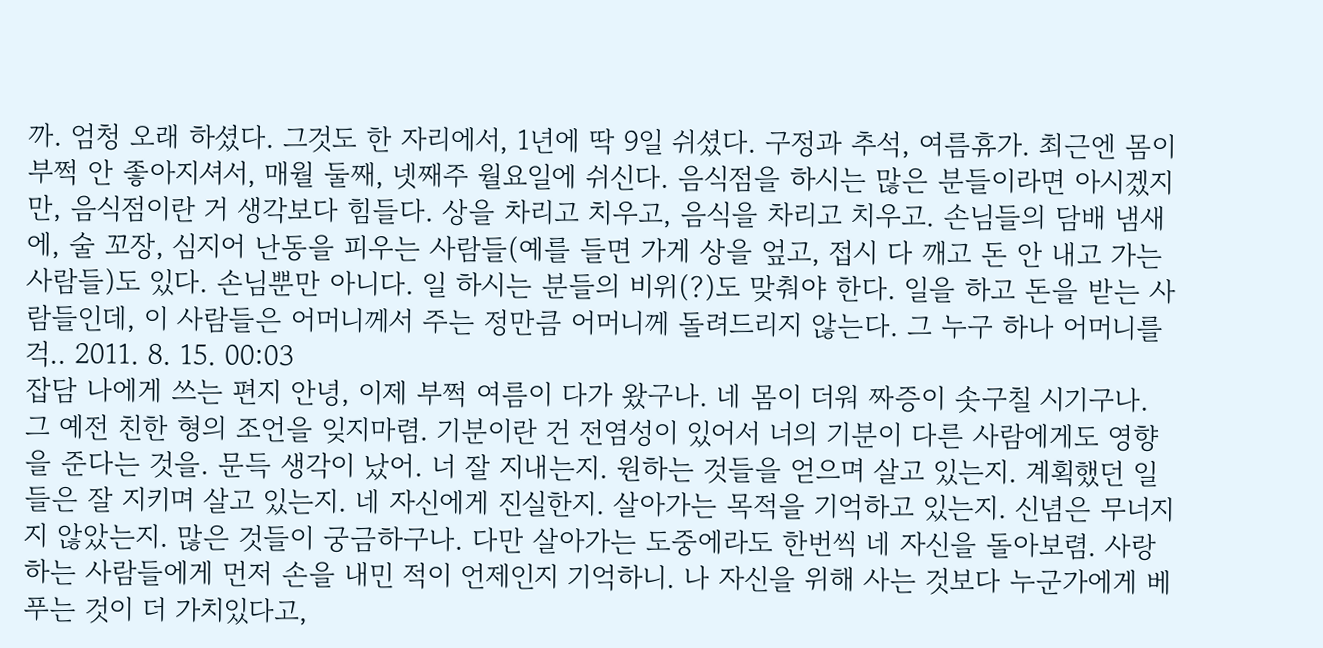까. 엄청 오래 하셨다. 그것도 한 자리에서, 1년에 딱 9일 쉬셨다. 구정과 추석, 여름휴가. 최근엔 몸이 부쩍 안 좋아지셔서, 매월 둘째, 넷째주 월요일에 쉬신다. 음식점을 하시는 많은 분들이라면 아시겠지만, 음식점이란 거 생각보다 힘들다. 상을 차리고 치우고, 음식을 차리고 치우고. 손님들의 담배 냄새에, 술 꼬장, 심지어 난동을 피우는 사람들(예를 들면 가게 상을 엎고, 접시 다 깨고 돈 안 내고 가는 사람들)도 있다. 손님뿐만 아니다. 일 하시는 분들의 비위(?)도 맞춰야 한다. 일을 하고 돈을 받는 사람들인데, 이 사람들은 어머니께서 주는 정만큼 어머니께 돌려드리지 않는다. 그 누구 하나 어머니를 걱.. 2011. 8. 15. 00:03
잡담 나에게 쓰는 편지 안녕, 이제 부쩍 여름이 다가 왔구나. 네 몸이 더워 짜증이 솟구칠 시기구나. 그 예전 친한 형의 조언을 잊지마렴. 기분이란 건 전염성이 있어서 너의 기분이 다른 사람에게도 영향을 준다는 것을. 문득 생각이 났어. 너 잘 지내는지. 원하는 것들을 얻으며 살고 있는지. 계획했던 일들은 잘 지키며 살고 있는지. 네 자신에게 진실한지. 살아가는 목적을 기억하고 있는지. 신념은 무너지지 않았는지. 많은 것들이 궁금하구나. 다만 살아가는 도중에라도 한번씩 네 자신을 돌아보렴. 사랑하는 사람들에게 먼저 손을 내민 적이 언제인지 기억하니. 나 자신을 위해 사는 것보다 누군가에게 베푸는 것이 더 가치있다고,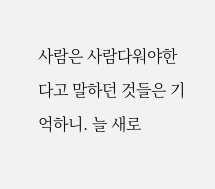사람은 사람다워야한다고 말하던 것들은 기억하니. 늘 새로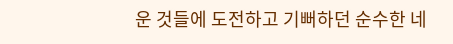운 것들에 도전하고 기뻐하던 순수한 네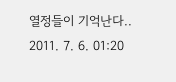열정들이 기억난다.. 2011. 7. 6. 01:20